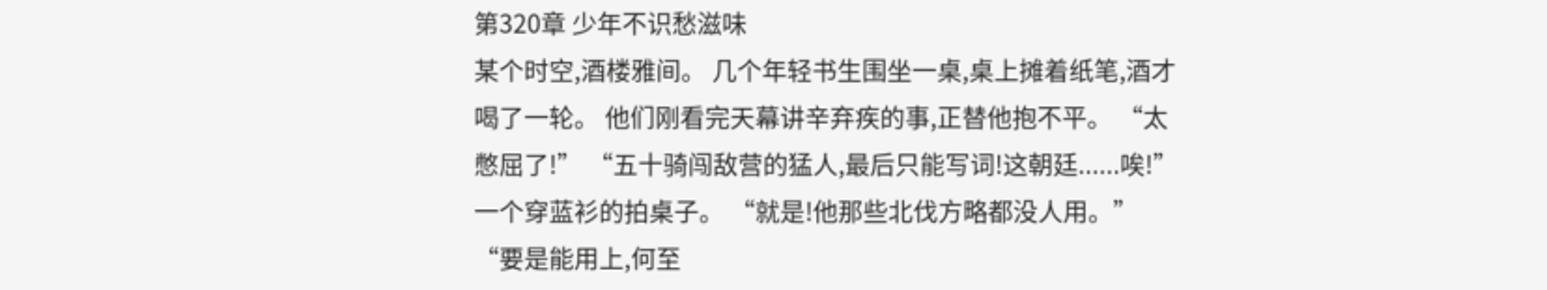第320章 少年不识愁滋味
某个时空,酒楼雅间。 几个年轻书生围坐一桌,桌上摊着纸笔,酒才喝了一轮。 他们刚看完天幕讲辛弃疾的事,正替他抱不平。 “太憋屈了!” “五十骑闯敌营的猛人,最后只能写词!这朝廷......唉!” 一个穿蓝衫的拍桌子。 “就是!他那些北伐方略都没人用。” “要是能用上,何至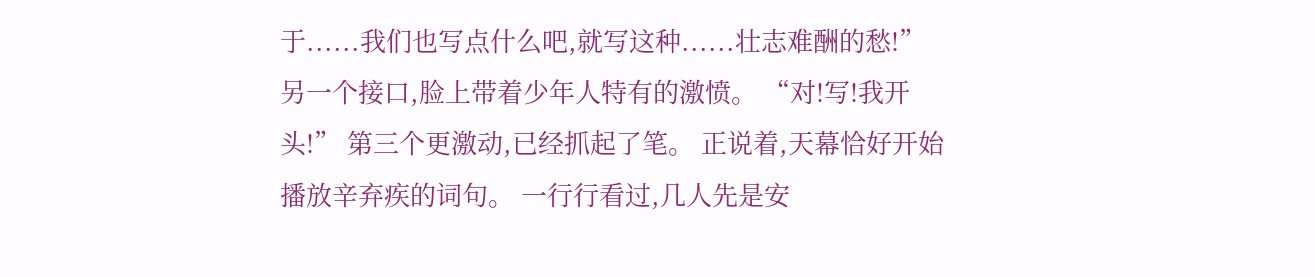于......我们也写点什么吧,就写这种......壮志难酬的愁!” 另一个接口,脸上带着少年人特有的激愤。 “对!写!我开头!” 第三个更激动,已经抓起了笔。 正说着,天幕恰好开始播放辛弃疾的词句。 一行行看过,几人先是安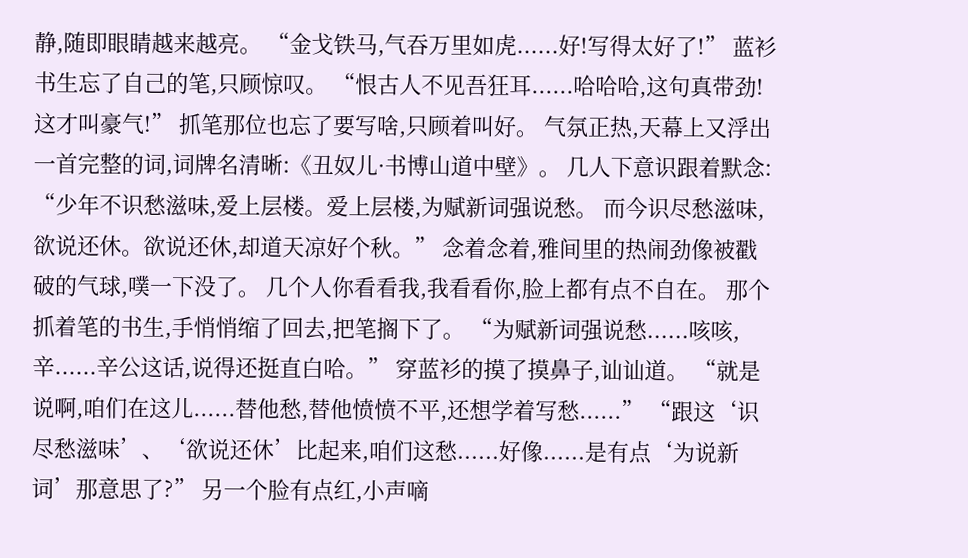静,随即眼睛越来越亮。 “金戈铁马,气吞万里如虎......好!写得太好了!” 蓝衫书生忘了自己的笔,只顾惊叹。 “恨古人不见吾狂耳......哈哈哈,这句真带劲!这才叫豪气!” 抓笔那位也忘了要写啥,只顾着叫好。 气氛正热,天幕上又浮出一首完整的词,词牌名清晰:《丑奴儿·书博山道中壁》。 几人下意识跟着默念: “少年不识愁滋味,爱上层楼。爱上层楼,为赋新词强说愁。 而今识尽愁滋味,欲说还休。欲说还休,却道天凉好个秋。” 念着念着,雅间里的热闹劲像被戳破的气球,噗一下没了。 几个人你看看我,我看看你,脸上都有点不自在。 那个抓着笔的书生,手悄悄缩了回去,把笔搁下了。 “为赋新词强说愁......咳咳,辛......辛公这话,说得还挺直白哈。” 穿蓝衫的摸了摸鼻子,讪讪道。 “就是说啊,咱们在这儿......替他愁,替他愤愤不平,还想学着写愁......” “跟这‘识尽愁滋味’、‘欲说还休’比起来,咱们这愁......好像......是有点‘为说新词’那意思了?” 另一个脸有点红,小声嘀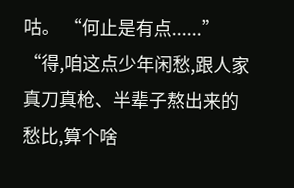咕。 “何止是有点......” “得,咱这点少年闲愁,跟人家真刀真枪、半辈子熬出来的愁比,算个啥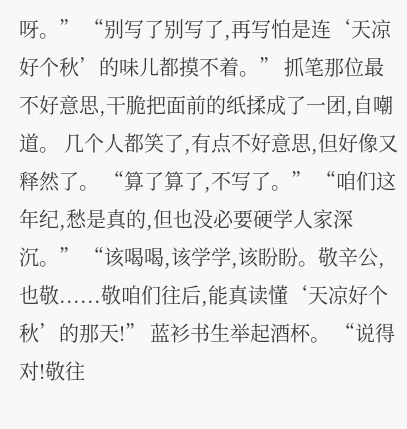呀。” “别写了别写了,再写怕是连‘天凉好个秋’的味儿都摸不着。” 抓笔那位最不好意思,干脆把面前的纸揉成了一团,自嘲道。 几个人都笑了,有点不好意思,但好像又释然了。 “算了算了,不写了。” “咱们这年纪,愁是真的,但也没必要硬学人家深沉。” “该喝喝,该学学,该盼盼。敬辛公,也敬......敬咱们往后,能真读懂‘天凉好个秋’的那天!” 蓝衫书生举起酒杯。 “说得对!敬往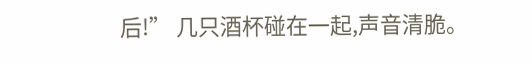后!” 几只酒杯碰在一起,声音清脆。